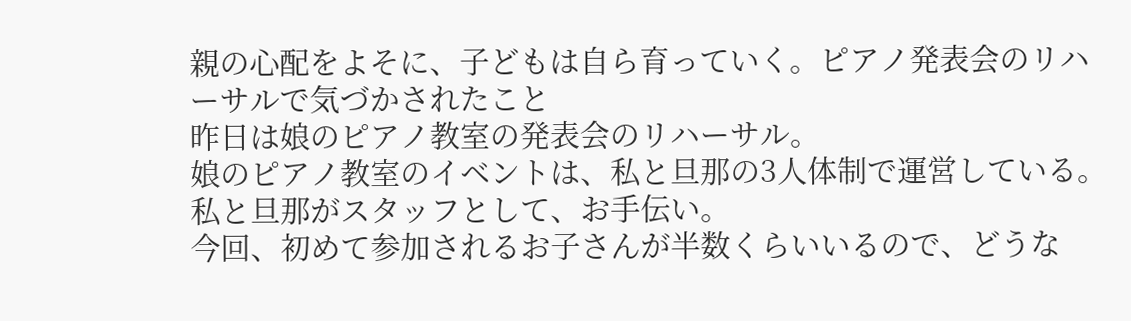親の心配をよそに、子どもは自ら育っていく。ピアノ発表会のリハーサルで気づかされたこと
昨日は娘のピアノ教室の発表会のリハーサル。
娘のピアノ教室のイベントは、私と旦那の3人体制で運営している。
私と旦那がスタッフとして、お手伝い。
今回、初めて参加されるお子さんが半数くらいいるので、どうな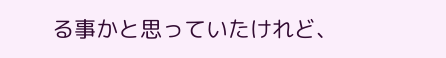る事かと思っていたけれど、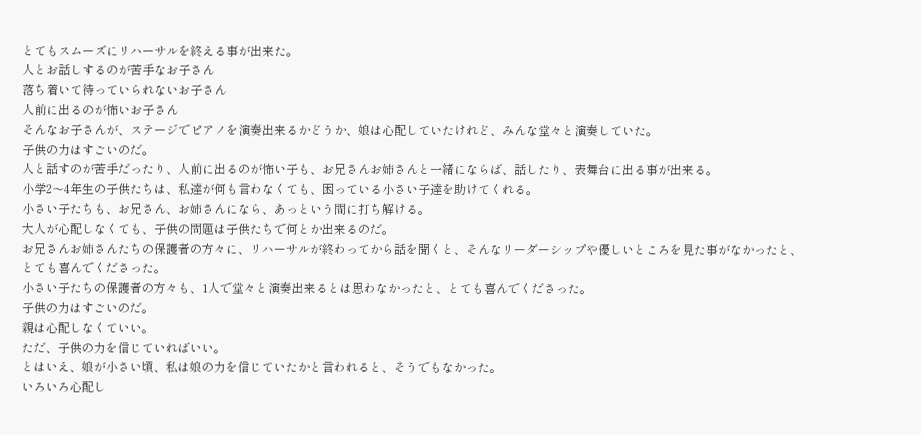とてもスムーズにリハーサルを終える事が出来た。
人とお話しするのが苦手なお子さん
落ち着いて待っていられないお子さん
人前に出るのが怖いお子さん
そんなお子さんが、ステージでピアノを演奏出来るかどうか、娘は心配していたけれど、みんな堂々と演奏していた。
子供の力はすごいのだ。
人と話すのが苦手だったり、人前に出るのが怖い子も、お兄さんお姉さんと一緒にならば、話したり、表舞台に出る事が出来る。
小学2〜4年生の子供たちは、私達が何も言わなくても、困っている小さい子達を助けてくれる。
小さい子たちも、お兄さん、お姉さんになら、あっという間に打ち解ける。
大人が心配しなくても、子供の問題は子供たちで何とか出来るのだ。
お兄さんお姉さんたちの保護者の方々に、リハーサルが終わってから話を聞くと、そんなリーダーシップや優しいところを見た事がなかったと、とても喜んでくださった。
小さい子たちの保護者の方々も、1人で堂々と演奏出来るとは思わなかったと、とても喜んでくださった。
子供の力はすごいのだ。
親は心配しなくていい。
ただ、子供の力を信じていればいい。
とはいえ、娘が小さい頃、私は娘の力を信じていたかと言われると、そうでもなかった。
いろいろ心配し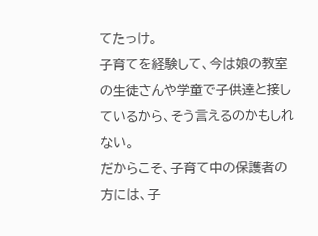てたっけ。
子育てを経験して、今は娘の教室の生徒さんや学童で子供達と接しているから、そう言えるのかもしれない。
だからこそ、子育て中の保護者の方には、子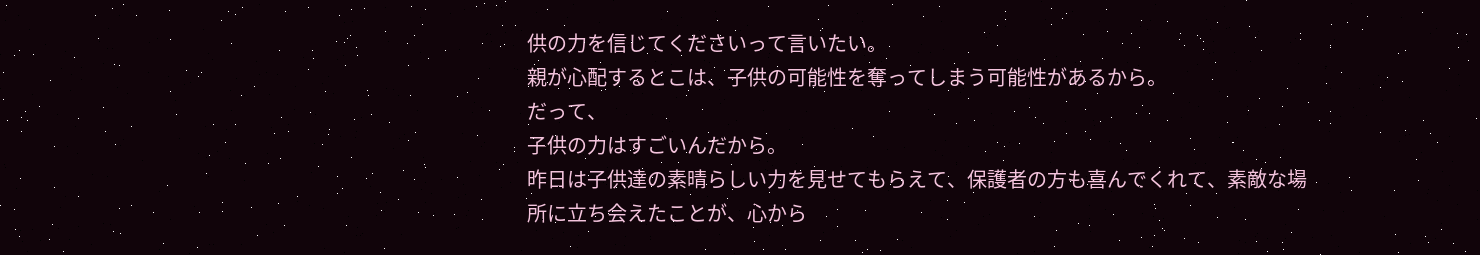供の力を信じてくださいって言いたい。
親が心配するとこは、子供の可能性を奪ってしまう可能性があるから。
だって、
子供の力はすごいんだから。
昨日は子供達の素晴らしい力を見せてもらえて、保護者の方も喜んでくれて、素敵な場所に立ち会えたことが、心から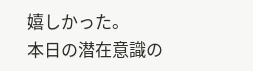嬉しかった。
本日の潜在意識の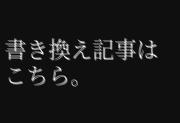書き換え記事はこちら。